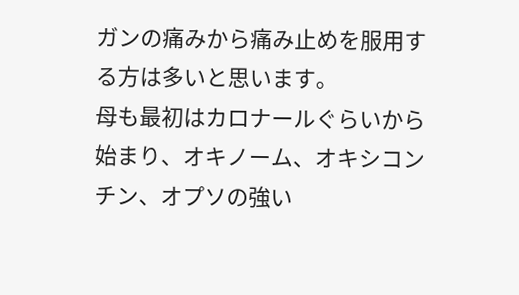ガンの痛みから痛み止めを服用する方は多いと思います。
母も最初はカロナールぐらいから始まり、オキノーム、オキシコンチン、オプソの強い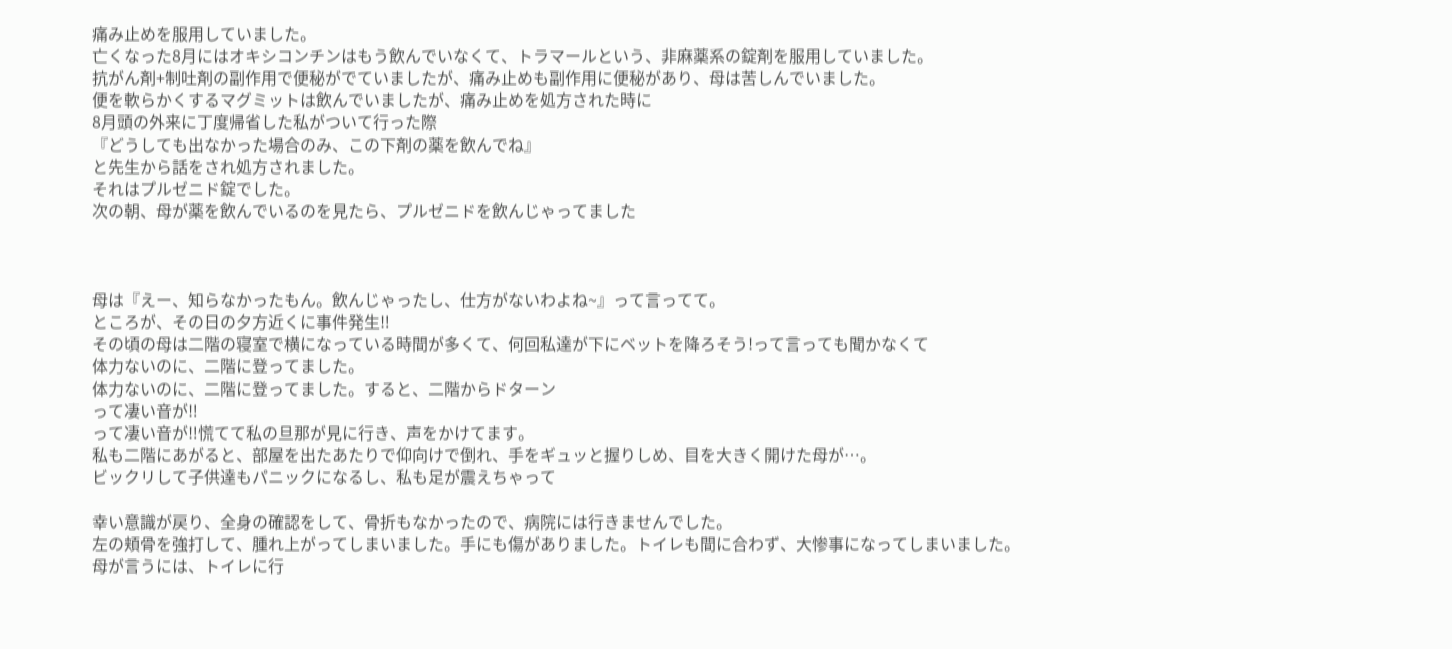痛み止めを服用していました。
亡くなった8月にはオキシコンチンはもう飲んでいなくて、トラマールという、非麻薬系の錠剤を服用していました。
抗がん剤+制吐剤の副作用で便秘がでていましたが、痛み止めも副作用に便秘があり、母は苦しんでいました。
便を軟らかくするマグミットは飲んでいましたが、痛み止めを処方された時に
8月頭の外来に丁度帰省した私がついて行った際
『どうしても出なかった場合のみ、この下剤の薬を飲んでね』
と先生から話をされ処方されました。
それはプルゼニド錠でした。
次の朝、母が薬を飲んでいるのを見たら、プルゼニドを飲んじゃってました



母は『えー、知らなかったもん。飲んじゃったし、仕方がないわよね~』って言ってて。
ところが、その日の夕方近くに事件発生‼
その頃の母は二階の寝室で横になっている時間が多くて、何回私達が下にベットを降ろそう!って言っても聞かなくて
体力ないのに、二階に登ってました。
体力ないのに、二階に登ってました。すると、二階からドターン
って凄い音が‼
って凄い音が‼慌てて私の旦那が見に行き、声をかけてます。
私も二階にあがると、部屋を出たあたりで仰向けで倒れ、手をギュッと握りしめ、目を大きく開けた母が…。
ビックリして子供達もパニックになるし、私も足が震えちゃって

幸い意識が戻り、全身の確認をして、骨折もなかったので、病院には行きませんでした。
左の頬骨を強打して、腫れ上がってしまいました。手にも傷がありました。トイレも間に合わず、大惨事になってしまいました。
母が言うには、トイレに行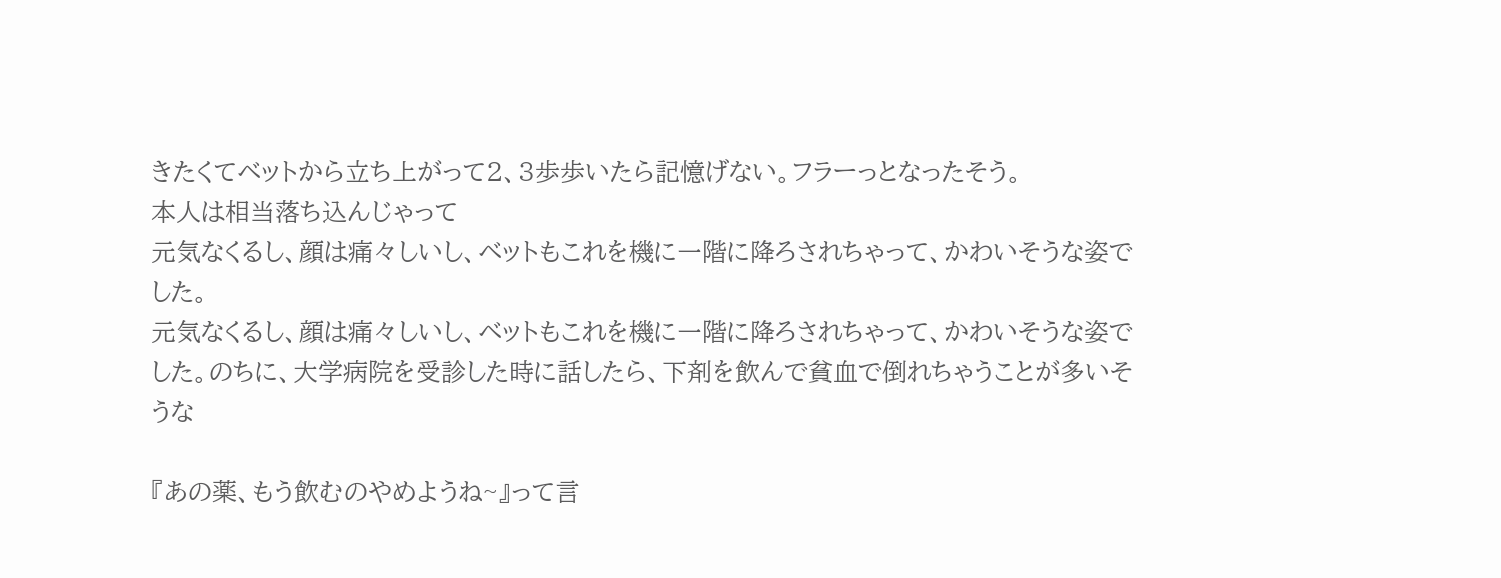きたくてベットから立ち上がって2、3歩歩いたら記憶げない。フラーっとなったそう。
本人は相当落ち込んじゃって
元気なくるし、顔は痛々しいし、ベットもこれを機に一階に降ろされちゃって、かわいそうな姿でした。
元気なくるし、顔は痛々しいし、ベットもこれを機に一階に降ろされちゃって、かわいそうな姿でした。のちに、大学病院を受診した時に話したら、下剤を飲んで貧血で倒れちゃうことが多いそうな

『あの薬、もう飲むのやめようね~』って言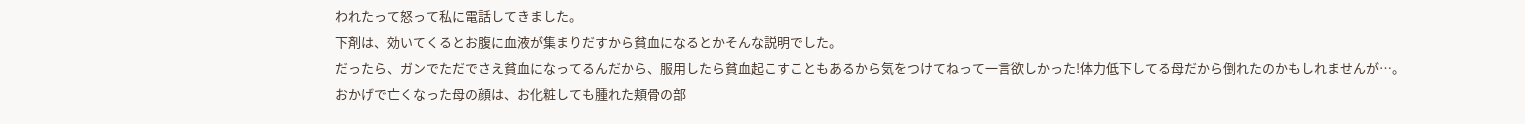われたって怒って私に電話してきました。
下剤は、効いてくるとお腹に血液が集まりだすから貧血になるとかそんな説明でした。
だったら、ガンでただでさえ貧血になってるんだから、服用したら貧血起こすこともあるから気をつけてねって一言欲しかった!体力低下してる母だから倒れたのかもしれませんが…。
おかげで亡くなった母の顔は、お化粧しても腫れた頬骨の部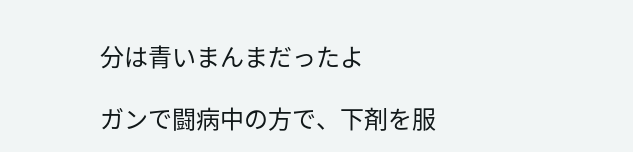分は青いまんまだったよ

ガンで闘病中の方で、下剤を服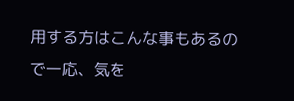用する方はこんな事もあるので一応、気を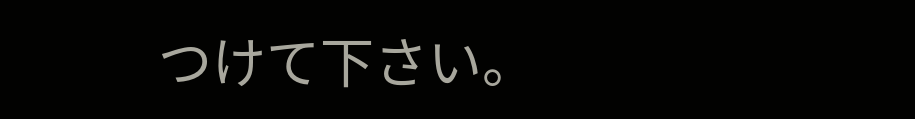つけて下さい。